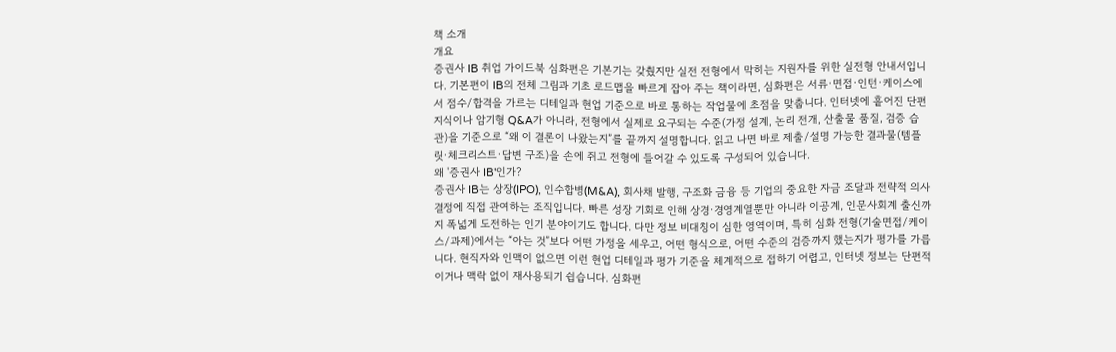책 소개
개요
증권사 IB 취업 가이드북 심화편은 기본기는 갖췄지만 실전 전형에서 막히는 지원자를 위한 실전형 안내서입니다. 기본편이 IB의 전체 그림과 기초 로드맵을 빠르게 잡아 주는 책이라면, 심화편은 서류·면접·인턴·케이스에서 점수/합격을 가르는 디테일과 현업 기준으로 바로 통하는 작업물에 초점을 맞춥니다. 인터넷에 흩어진 단편 지식이나 암기형 Q&A가 아니라, 전형에서 실제로 요구되는 수준(가정 설계, 논리 전개, 산출물 품질, 검증 습관)을 기준으로 “왜 이 결론이 나왔는지”를 끝까지 설명합니다. 읽고 나면 바로 제출/설명 가능한 결과물(템플릿·체크리스트·답변 구조)을 손에 쥐고 전형에 들어갈 수 있도록 구성되어 있습니다.
왜 '증권사 IB'인가?
증권사 IB는 상장(IPO), 인수합병(M&A), 회사채 발행, 구조화 금융 등 기업의 중요한 자금 조달과 전략적 의사결정에 직접 관여하는 조직입니다. 빠른 성장 기회로 인해 상경·경영계열뿐만 아니라 이공계, 인문사회계 출신까지 폭넓게 도전하는 인기 분야이기도 합니다. 다만 정보 비대칭이 심한 영역이며, 특히 심화 전형(기술면접/케이스/과제)에서는 “아는 것”보다 어떤 가정을 세우고, 어떤 형식으로, 어떤 수준의 검증까지 했는지가 평가를 가릅니다. 현직자와 인맥이 없으면 이런 현업 디테일과 평가 기준을 체계적으로 접하기 어렵고, 인터넷 정보는 단편적이거나 맥락 없이 재사용되기 쉽습니다. 심화편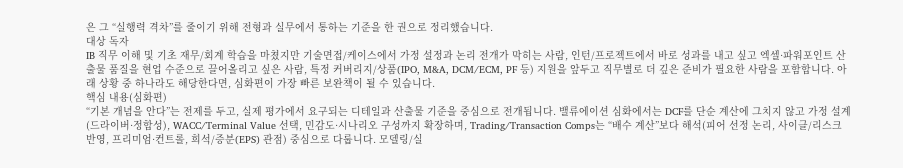은 그 “실행력 격차”를 줄이기 위해 전형과 실무에서 통하는 기준을 한 권으로 정리했습니다.
대상 독자
IB 직무 이해 및 기초 재무/회계 학습을 마쳤지만 기술면접/케이스에서 가정 설정과 논리 전개가 막히는 사람, 인턴/프로젝트에서 바로 성과를 내고 싶고 엑셀·파워포인트 산출물 품질을 현업 수준으로 끌어올리고 싶은 사람, 특정 커버리지/상품(IPO, M&A, DCM/ECM, PF 등) 지원을 앞두고 직무별로 더 깊은 준비가 필요한 사람을 포함합니다. 아래 상황 중 하나라도 해당한다면, 심화편이 가장 빠른 보완책이 될 수 있습니다.
핵심 내용(심화편)
“기본 개념을 안다”는 전제를 두고, 실제 평가에서 요구되는 디테일과 산출물 기준을 중심으로 전개됩니다. 밸류에이션 심화에서는 DCF를 단순 계산에 그치지 않고 가정 설계(드라이버·정합성), WACC/Terminal Value 선택, 민감도·시나리오 구성까지 확장하며, Trading/Transaction Comps는 “배수 계산”보다 해석(피어 선정 논리, 사이클/리스크 반영, 프리미엄·컨트롤, 희석/증분(EPS) 관점) 중심으로 다룹니다. 모델링/실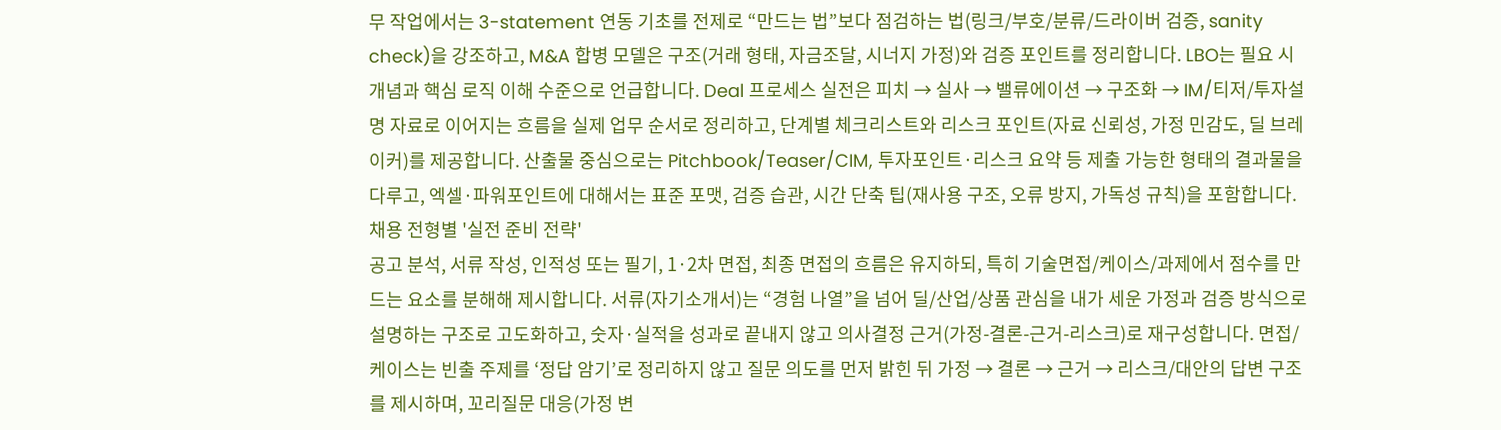무 작업에서는 3-statement 연동 기초를 전제로 “만드는 법”보다 점검하는 법(링크/부호/분류/드라이버 검증, sanity check)을 강조하고, M&A 합병 모델은 구조(거래 형태, 자금조달, 시너지 가정)와 검증 포인트를 정리합니다. LBO는 필요 시 개념과 핵심 로직 이해 수준으로 언급합니다. Deal 프로세스 실전은 피치 → 실사 → 밸류에이션 → 구조화 → IM/티저/투자설명 자료로 이어지는 흐름을 실제 업무 순서로 정리하고, 단계별 체크리스트와 리스크 포인트(자료 신뢰성, 가정 민감도, 딜 브레이커)를 제공합니다. 산출물 중심으로는 Pitchbook/Teaser/CIM, 투자포인트·리스크 요약 등 제출 가능한 형태의 결과물을 다루고, 엑셀·파워포인트에 대해서는 표준 포맷, 검증 습관, 시간 단축 팁(재사용 구조, 오류 방지, 가독성 규칙)을 포함합니다.
채용 전형별 '실전 준비 전략'
공고 분석, 서류 작성, 인적성 또는 필기, 1·2차 면접, 최종 면접의 흐름은 유지하되, 특히 기술면접/케이스/과제에서 점수를 만드는 요소를 분해해 제시합니다. 서류(자기소개서)는 “경험 나열”을 넘어 딜/산업/상품 관심을 내가 세운 가정과 검증 방식으로 설명하는 구조로 고도화하고, 숫자·실적을 성과로 끝내지 않고 의사결정 근거(가정-결론-근거-리스크)로 재구성합니다. 면접/케이스는 빈출 주제를 ‘정답 암기’로 정리하지 않고 질문 의도를 먼저 밝힌 뒤 가정 → 결론 → 근거 → 리스크/대안의 답변 구조를 제시하며, 꼬리질문 대응(가정 변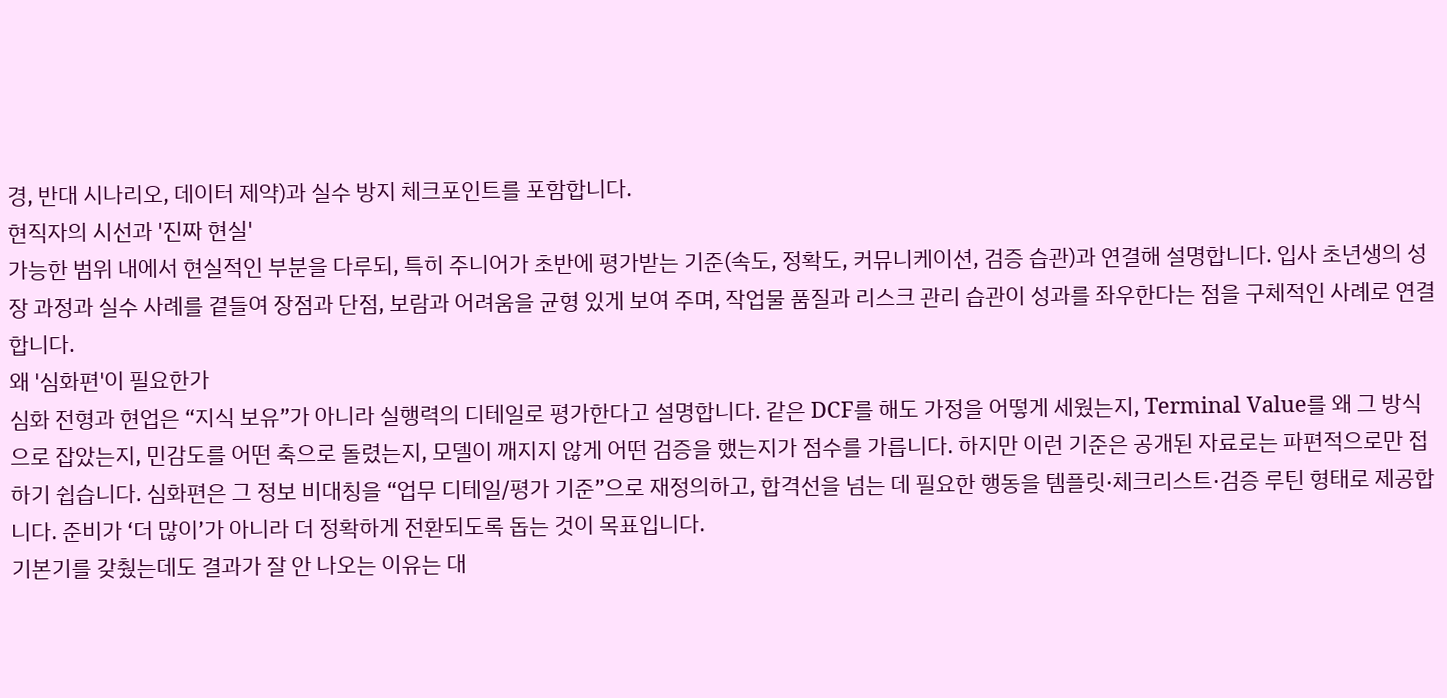경, 반대 시나리오, 데이터 제약)과 실수 방지 체크포인트를 포함합니다.
현직자의 시선과 '진짜 현실'
가능한 범위 내에서 현실적인 부분을 다루되, 특히 주니어가 초반에 평가받는 기준(속도, 정확도, 커뮤니케이션, 검증 습관)과 연결해 설명합니다. 입사 초년생의 성장 과정과 실수 사례를 곁들여 장점과 단점, 보람과 어려움을 균형 있게 보여 주며, 작업물 품질과 리스크 관리 습관이 성과를 좌우한다는 점을 구체적인 사례로 연결합니다.
왜 '심화편'이 필요한가
심화 전형과 현업은 “지식 보유”가 아니라 실행력의 디테일로 평가한다고 설명합니다. 같은 DCF를 해도 가정을 어떻게 세웠는지, Terminal Value를 왜 그 방식으로 잡았는지, 민감도를 어떤 축으로 돌렸는지, 모델이 깨지지 않게 어떤 검증을 했는지가 점수를 가릅니다. 하지만 이런 기준은 공개된 자료로는 파편적으로만 접하기 쉽습니다. 심화편은 그 정보 비대칭을 “업무 디테일/평가 기준”으로 재정의하고, 합격선을 넘는 데 필요한 행동을 템플릿·체크리스트·검증 루틴 형태로 제공합니다. 준비가 ‘더 많이’가 아니라 더 정확하게 전환되도록 돕는 것이 목표입니다.
기본기를 갖췄는데도 결과가 잘 안 나오는 이유는 대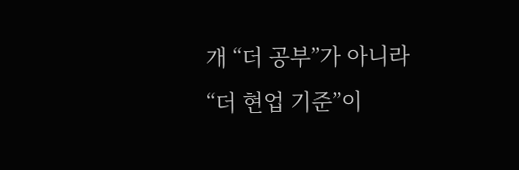개 “더 공부”가 아니라 “더 현업 기준”이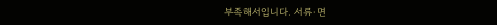부족해서입니다. 서류·면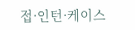접·인턴·케이스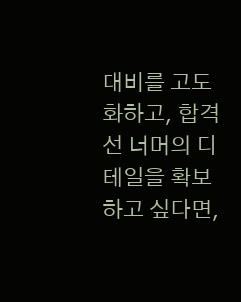대비를 고도화하고, 합격선 너머의 디테일을 확보하고 싶다면,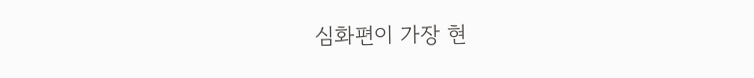심화편이 가장 현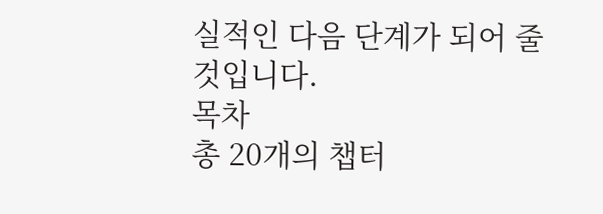실적인 다음 단계가 되어 줄 것입니다.
목차
총 20개의 챕터